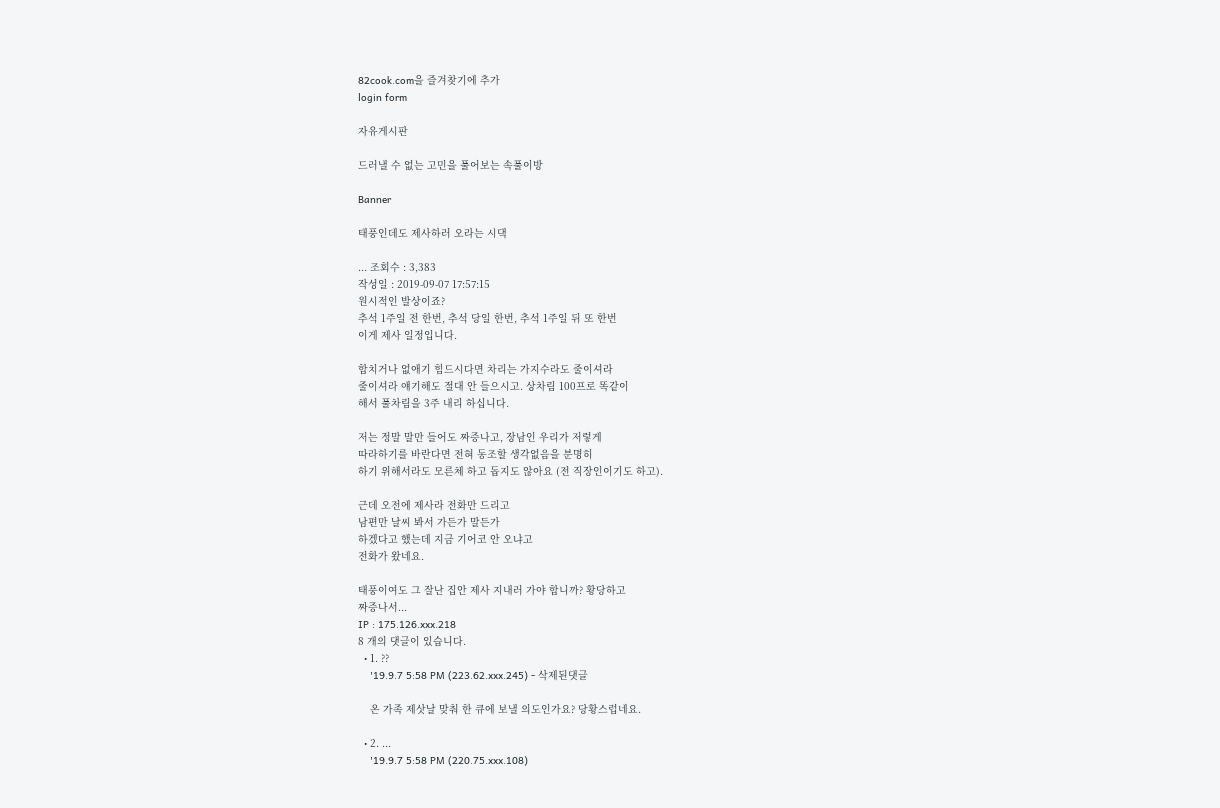82cook.com을 즐겨찾기에 추가
login form

자유게시판

드러낼 수 없는 고민을 풀어보는 속풀이방

Banner

태풍인데도 제사하러 오라는 시댁

... 조회수 : 3,383
작성일 : 2019-09-07 17:57:15
원시적인 발상이죠?
추석 1주일 전 한번, 추석 당일 한번, 추석 1주일 뒤 또 한번
이게 제사 일정입니다.

합치거나 없애기 힘드시다면 차리는 가지수라도 줄이셔라
줄이셔라 얘기해도 절대 안 들으시고. 상차림 100프로 똑같이
해서 풀차림을 3주 내리 하십니다.

저는 정말 말만 들어도 짜증나고, 장남인 우리가 저렇게
따라하기를 바란다면 전혀 동조할 생각없음을 분명히
하기 위해서라도 모른체 하고 돕지도 않아요 (전 직장인이기도 하고).

근데 오전에 제사라 전화만 드리고
남편만 날씨 봐서 가든가 말든가
하겠다고 했는데 지금 기어코 안 오냐고
전화가 왔네요.

태풍이여도 그 잘난 집안 제사 지내러 가야 합니까? 황당하고
짜증나서...
IP : 175.126.xxx.218
8 개의 댓글이 있습니다.
  • 1. ??
    '19.9.7 5:58 PM (223.62.xxx.245) - 삭제된댓글

    온 가족 제삿날 맞춰 한 큐에 보낼 의도인가요? 당황스럽네요.

  • 2. ...
    '19.9.7 5:58 PM (220.75.xxx.108)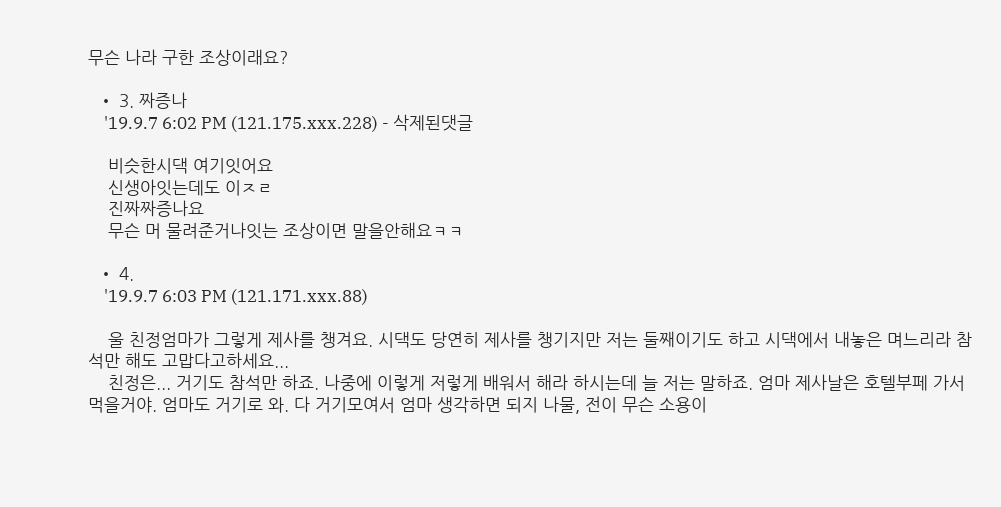무슨 나라 구한 조상이래요?

  • 3. 짜증나
    '19.9.7 6:02 PM (121.175.xxx.228) - 삭제된댓글

    비슷한시댁 여기잇어요
    신생아잇는데도 이ㅈㄹ
    진짜짜증나요
    무슨 머 물려준거나잇는 조상이면 말을안해요ㅋㅋ

  • 4.
    '19.9.7 6:03 PM (121.171.xxx.88)

    울 친정엄마가 그렇게 제사를 챙겨요. 시댁도 당연히 제사를 챙기지만 저는 둘째이기도 하고 시댁에서 내놓은 며느리라 참석만 해도 고맙다고하세요...
    친정은... 거기도 참석만 하죠. 나중에 이렇게 저렇게 배워서 해라 하시는데 늘 저는 말하죠. 엄마 제사날은 호텔부페 가서 먹을거야. 엄마도 거기로 와. 다 거기모여서 엄마 생각하면 되지 나물, 전이 무슨 소용이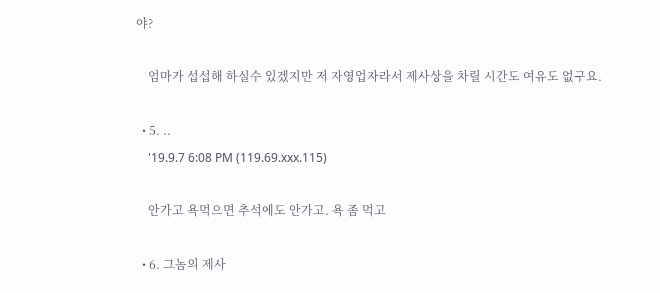야?

    엄마가 섭섭해 하실수 있겠지만 저 자영업자라서 제사상을 차릴 시간도 여유도 없구요.

  • 5. ..
    '19.9.7 6:08 PM (119.69.xxx.115)

    안가고 욕먹으면 추석에도 안가고. 욕 좀 먹고

  • 6. 그놈의 제사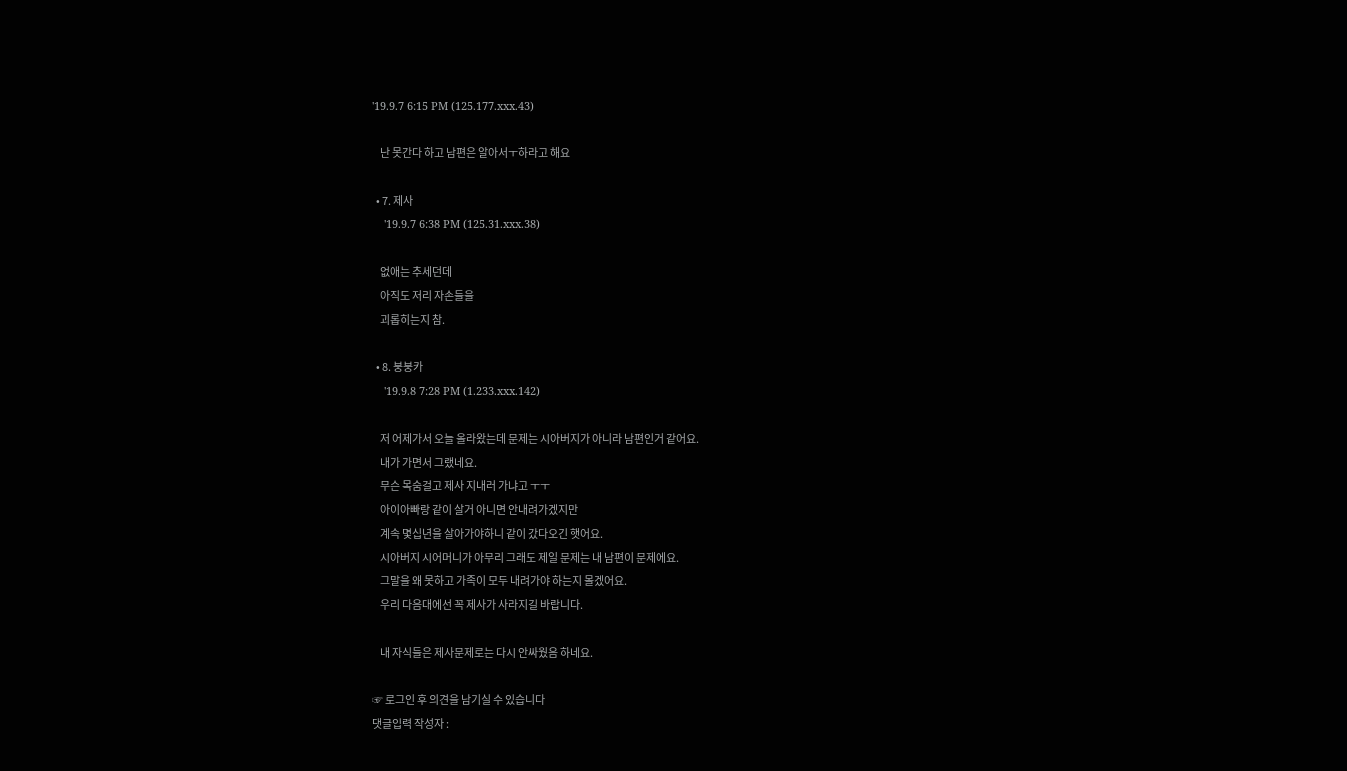'19.9.7 6:15 PM (125.177.xxx.43)

    난 못간다 하고 남편은 알아서ㅜ하라고 해요

  • 7. 제사
    '19.9.7 6:38 PM (125.31.xxx.38)

    없애는 추세던데
    아직도 저리 자손들을
    괴롭히는지 참.

  • 8. 붕붕카
    '19.9.8 7:28 PM (1.233.xxx.142)

    저 어제가서 오늘 올라왔는데 문제는 시아버지가 아니라 남편인거 같어요.
    내가 가면서 그랬네요.
    무슨 목숨걸고 제사 지내러 가냐고 ㅜㅜ
    아이아빠랑 같이 살거 아니면 안내려가겠지만
    계속 몇십년을 살아가야하니 같이 갔다오긴 햇어요.
    시아버지 시어머니가 아무리 그래도 제일 문제는 내 남편이 문제에요.
    그말을 왜 못하고 가족이 모두 내려가야 하는지 몰겠어요.
    우리 다음대에선 꼭 제사가 사라지길 바랍니다.

    내 자식들은 제사문제로는 다시 안싸웠음 하네요.

☞ 로그인 후 의견을 남기실 수 있습니다
댓글입력 작성자 :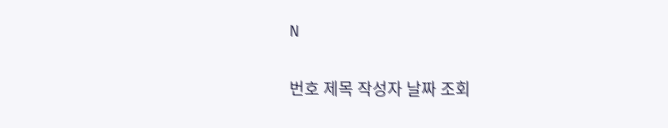N

번호 제목 작성자 날짜 조회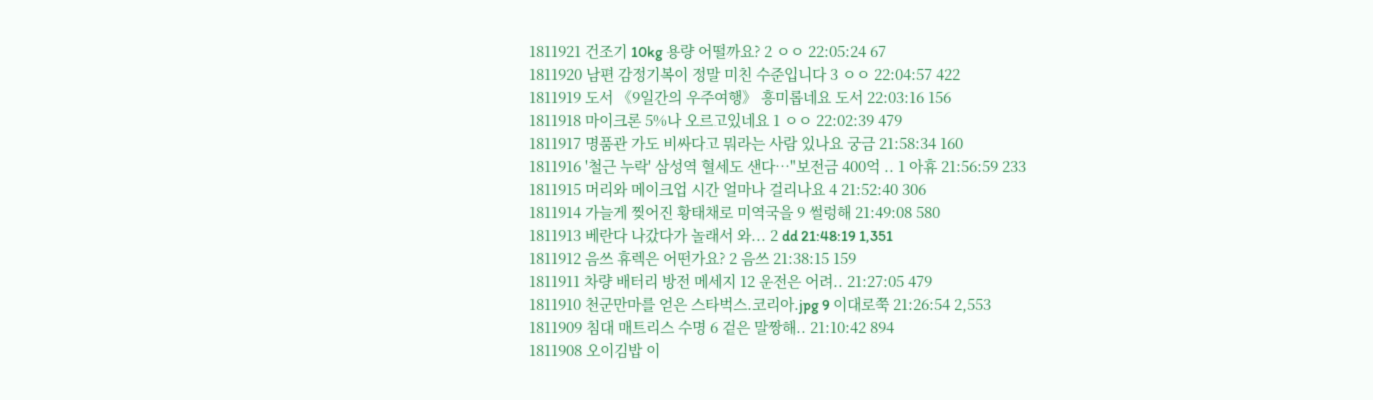1811921 건조기 10kg 용량 어떨까요? 2 ㅇㅇ 22:05:24 67
1811920 남편 감정기복이 정말 미친 수준입니다 3 ㅇㅇ 22:04:57 422
1811919 도서 《9일간의 우주여행》 흥미롭네요 도서 22:03:16 156
1811918 마이크론 5%나 오르고있네요 1 ㅇㅇ 22:02:39 479
1811917 명품관 가도 비싸다고 뭐라는 사람 있나요 궁금 21:58:34 160
1811916 '철근 누락' 삼성역 혈세도 샌다…"보전금 400억 .. 1 아휴 21:56:59 233
1811915 머리와 메이크업 시간 얼마나 걸리나요 4 21:52:40 306
1811914 가늘게 찢어진 황태채로 미역국을 9 썰렁해 21:49:08 580
1811913 베란다 나갔다가 놀래서 와... 2 dd 21:48:19 1,351
1811912 음쓰 휴렉은 어떤가요? 2 음쓰 21:38:15 159
1811911 차량 배터리 방전 메세지 12 운전은 어려.. 21:27:05 479
1811910 천군만마를 얻은 스타벅스.코리아.jpg 9 이대로쭉 21:26:54 2,553
1811909 침대 매트리스 수명 6 겉은 말짱해.. 21:10:42 894
1811908 오이김밥 이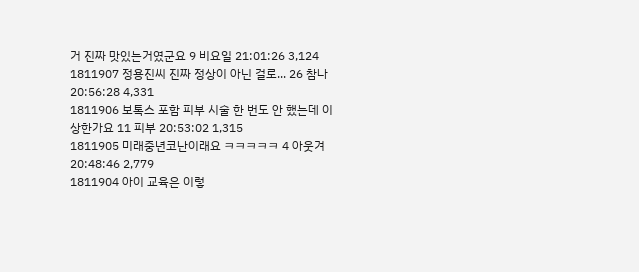거 진짜 맛있는거였군요 9 비요일 21:01:26 3,124
1811907 정용진씨 진짜 정상이 아닌 걸로... 26 참나 20:56:28 4,331
1811906 보톡스 포함 피부 시술 한 번도 안 했는데 이상한가요 11 피부 20:53:02 1,315
1811905 미래중년코난이래요 ㅋㅋㅋㅋㅋ 4 아웃겨 20:48:46 2,779
1811904 아이 교육은 이렇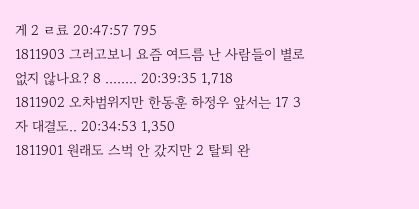게 2 ㄹ료 20:47:57 795
1811903 그러고보니 요즘 여드름 난 사람들이 별로 없지 않나요? 8 ........ 20:39:35 1,718
1811902 오차범위지만 한동훈 하정우 앞서는 17 3자 대결도.. 20:34:53 1,350
1811901 원래도 스벅 안 갔지만 2 탈퇴 완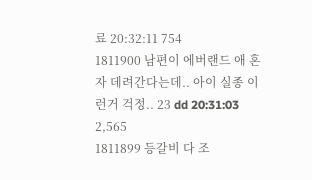료 20:32:11 754
1811900 남편이 에버랜드 애 혼자 데려간다는데.. 아이 실종 이런거 걱정.. 23 dd 20:31:03 2,565
1811899 등갈비 다 조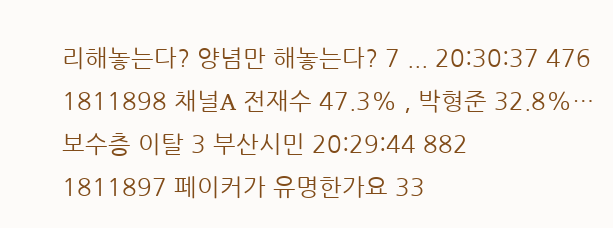리해놓는다? 양념만 해놓는다? 7 ... 20:30:37 476
1811898 채널A 전재수 47.3% , 박형준 32.8%…보수층 이탈 3 부산시민 20:29:44 882
1811897 페이커가 유명한가요 33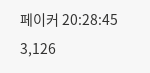페이커 20:28:45 3,126